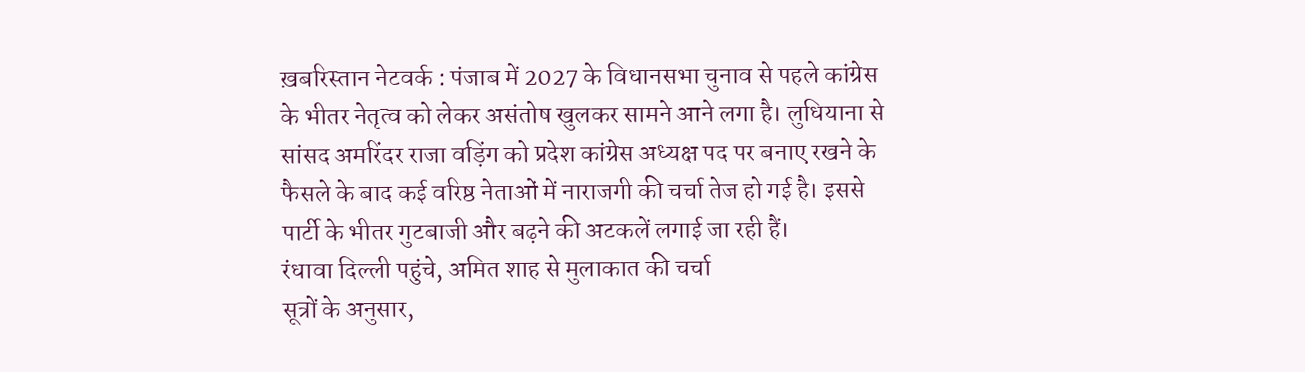ख़बरिस्तान नेटवर्क : पंजाब में 2027 के विधानसभा चुनाव से पहले कांग्रेस के भीतर नेतृत्व को लेकर असंतोष खुलकर सामने आने लगा है। लुधियाना से सांसद अमरिंदर राजा वड़िंग को प्रदेश कांग्रेस अध्यक्ष पद पर बनाए रखने के फैसले के बाद कई वरिष्ठ नेताओं में नाराजगी की चर्चा तेज हो गई है। इससे पार्टी के भीतर गुटबाजी और बढ़ने की अटकलें लगाई जा रही हैं।
रंधावा दिल्ली पहुंचे, अमित शाह से मुलाकात की चर्चा
सूत्रों के अनुसार,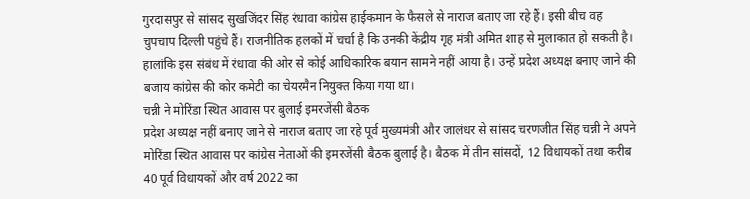गुरदासपुर से सांसद सुखजिंदर सिंह रंधावा कांग्रेस हाईकमान के फैसले से नाराज बताए जा रहे हैं। इसी बीच वह चुपचाप दिल्ली पहुंचे हैं। राजनीतिक हलकों में चर्चा है कि उनकी केंद्रीय गृह मंत्री अमित शाह से मुलाकात हो सकती है। हालांकि इस संबंध में रंधावा की ओर से कोई आधिकारिक बयान सामने नहीं आया है। उन्हें प्रदेश अध्यक्ष बनाए जाने की बजाय कांग्रेस की कोर कमेटी का चेयरमैन नियुक्त किया गया था।
चन्नी ने मोरिंडा स्थित आवास पर बुलाई इमरजेंसी बैठक
प्रदेश अध्यक्ष नहीं बनाए जाने से नाराज बताए जा रहे पूर्व मुख्यमंत्री और जालंधर से सांसद चरणजीत सिंह चन्नी ने अपने मोरिंडा स्थित आवास पर कांग्रेस नेताओं की इमरजेंसी बैठक बुलाई है। बैठक में तीन सांसदों, 12 विधायकों तथा करीब 40 पूर्व विधायकों और वर्ष 2022 का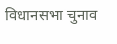विधानसभा चुनाव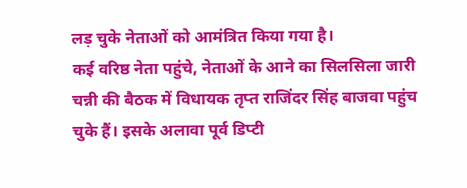लड़ चुके नेताओं को आमंत्रित किया गया है।
कई वरिष्ठ नेता पहुंचे, नेताओं के आने का सिलसिला जारी
चन्नी की बैठक में विधायक तृप्त राजिंदर सिंह बाजवा पहुंच चुके हैं। इसके अलावा पूर्व डिप्टी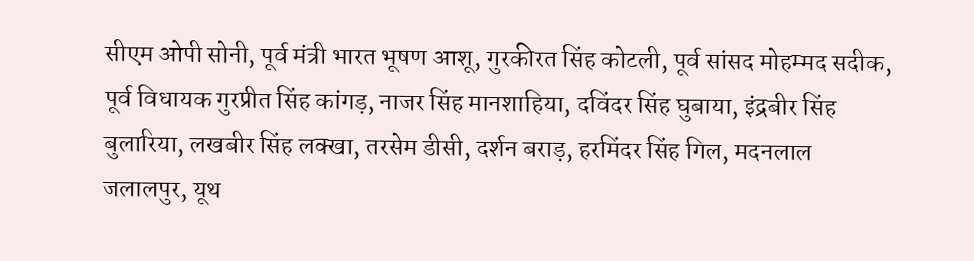सीएम ओपी सोनी, पूर्व मंत्री भारत भूषण आशू, गुरकीरत सिंह कोटली, पूर्व सांसद मोहम्मद सदीक, पूर्व विधायक गुरप्रीत सिंह कांगड़, नाजर सिंह मानशाहिया, दविंदर सिंह घुबाया, इंद्रबीर सिंह बुलारिया, लखबीर सिंह लक्खा, तरसेम डीसी, दर्शन बराड़, हरमिंदर सिंह गिल, मदनलाल जलालपुर, यूथ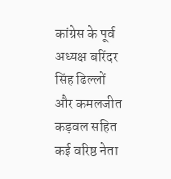कांग्रेस के पूर्व अध्यक्ष बरिंदर सिंह ढिल्लों और कमलजीत कड़वल सहित कई वरिष्ठ नेता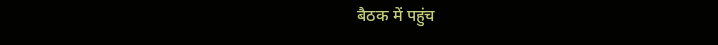बैठक में पहुंच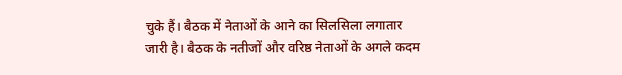चुके हैं। बैठक में नेताओं के आने का सिलसिला लगातार जारी है। बैठक के नतीजों और वरिष्ठ नेताओं के अगले कदम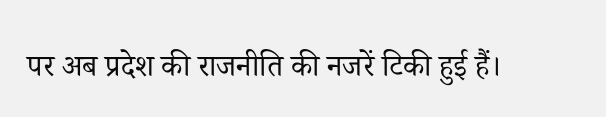पर अब प्रदेश की राजनीति की नजरें टिकी हुई हैं।